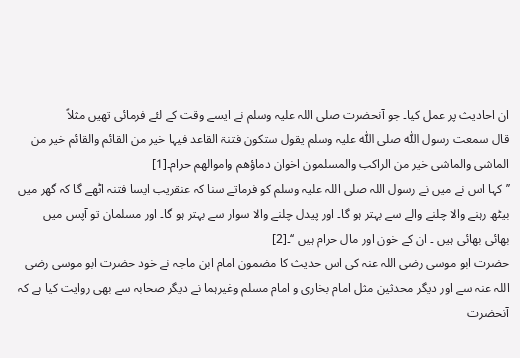ان احادیث پر عمل کیا۔ جو آنحضرت صلی اللہ علیہ وسلم نے ایسے وقت کے لئے فرمائی تھیں مثلاً
قال سمعت رسول اللّٰہ صلی اللّٰہ علیہ وسلم یقول ستکون فتنۃ القاعد فیہا خیر من القائم والقائم خیر من الماشی والماشی خیر من الراکب والمسلمون اخوان دماؤھم واموالھم حرام۔[1]
’’کہا اس نے میں نے رسول اللہ صلی اللہ علیہ وسلم کو فرماتے سنا کہ عنقریب ایسا فتنہ اٹھے گا کہ گھر میں بیٹھ رہنے والا چلنے والے سے بہتر ہو گا۔ اور پیدل چلنے والا سوار سے بہتر ہو گا۔ اور مسلمان تو آپس میں بھائی بھائی ہیں ۔ ان کے خون اور مال حرام ہیں ‘‘۔[2]
حضرت ابو موسی رضی اللہ عنہ کی اس حدیث کا مضمون امام ابن ماجہ نے خود حضرت ابو موسی رضی اللہ عنہ سے اور دیگر محدثین مثل امام بخاری و امام مسلم وغیرہما نے دیگر صحابہ سے بھی روایت کیا ہے کہ آنحضرت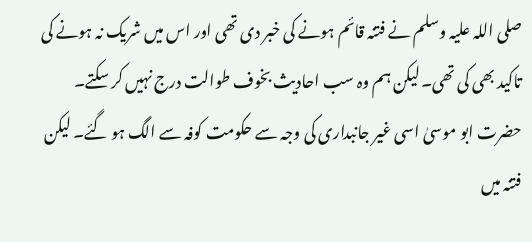صلی اللہ علیہ وسلم نے فتنہ قائم ہونے کی خبر دی تھی اور اس میں شریک نہ ہونے کی تاکید بھی کی تھی۔ لیکن ہم وہ سب احادیث بخوف طوالت درج نہیں کر سکتے۔
حضرت ابو موسیٰ اسی غیر جانبداری کی وجہ سے حکومت کوفہ سے الگ ہو گئے۔ لیکن فتنہ میں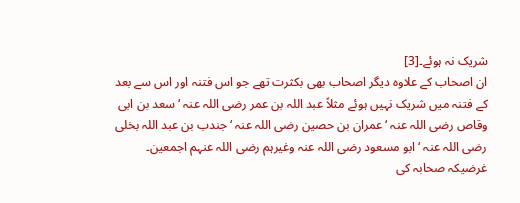شریک نہ ہوئے۔[3]
ان اصحاب کے علاوہ دیگر اصحاب بھی بکثرت تھے جو اس فتنہ اور اس سے بعد کے فتنہ میں شریک نہیں ہوئے مثلاً عبد اللہ بن عمر رضی اللہ عنہ ‘ سعد بن ابی وقاص رضی اللہ عنہ ‘ عمران بن حصین رضی اللہ عنہ ‘ جندب بن عبد اللہ بخلی رضی اللہ عنہ ‘ ابو مسعود رضی اللہ عنہ وغیرہم رضی اللہ عنہم اجمعین۔
غرضیکہ صحابہ کی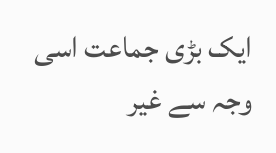ایک بڑی جماعت اسی وجہ سے غیر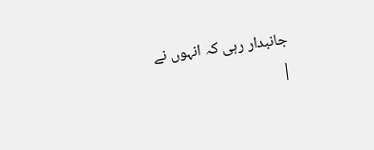جانبدار رہی کہ انہوں نے
|